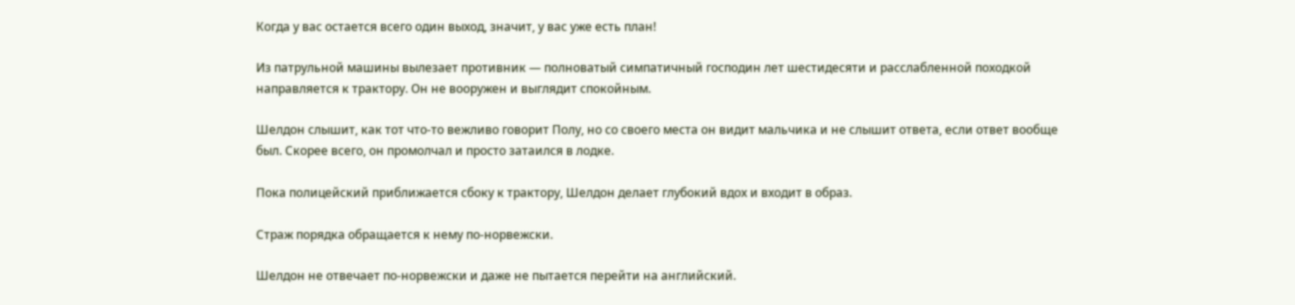Когда у вас остается всего один выход, значит, у вас уже есть план!

Из патрульной машины вылезает противник — полноватый симпатичный господин лет шестидесяти и расслабленной походкой направляется к трактору. Он не вооружен и выглядит спокойным.

Шелдон слышит, как тот что-то вежливо говорит Полу, но со своего места он видит мальчика и не слышит ответа, если ответ вообще был. Скорее всего, он промолчал и просто затаился в лодке.

Пока полицейский приближается сбоку к трактору, Шелдон делает глубокий вдох и входит в образ.

Страж порядка обращается к нему по-норвежски.

Шелдон не отвечает по-норвежски и даже не пытается перейти на английский.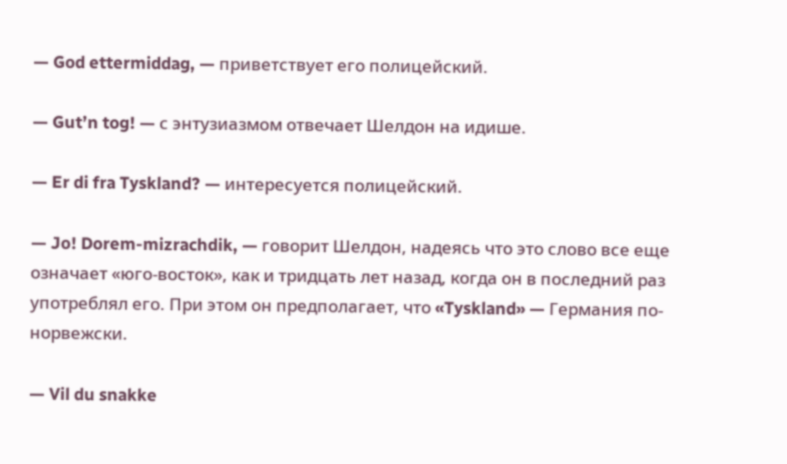— God ettermiddag, — приветствует его полицейский.

— Gut’n tog! — с энтузиазмом отвечает Шелдон на идише.

— Er di fra Tyskland? — интересуется полицейский.

— Jo! Dorem-mizrachdik, — говорит Шелдон, надеясь что это слово все еще означает «юго-восток», как и тридцать лет назад, когда он в последний раз употреблял его. При этом он предполагает, что «Tyskland» — Германия по-норвежски.

— Vil du snakke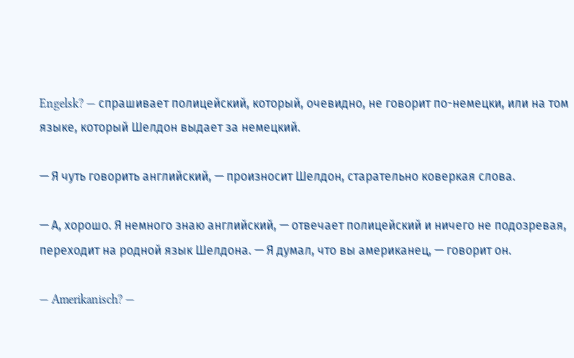Engelsk? — спрашивает полицейский, который, очевидно, не говорит по-немецки, или на том языке, который Шелдон выдает за немецкий.

— Я чуть говорить английский, — произносит Шелдон, старательно коверкая слова.

— А, хорошо. Я немного знаю английский, — отвечает полицейский и ничего не подозревая, переходит на родной язык Шелдона. — Я думал, что вы американец, — говорит он.

— Amerikanisch? —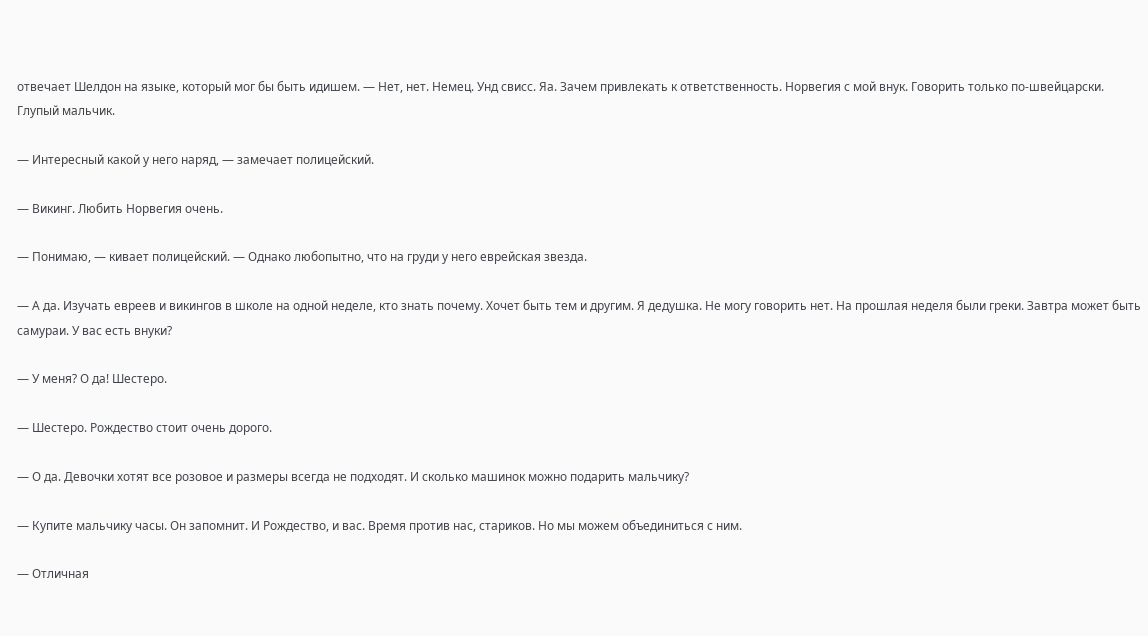отвечает Шелдон на языке, который мог бы быть идишем. — Нет, нет. Немец. Унд свисс. Яа. Зачем привлекать к ответственность. Норвегия с мой внук. Говорить только по-швейцарски. Глупый мальчик.

— Интересный какой у него наряд, — замечает полицейский.

— Викинг. Любить Норвегия очень.

— Понимаю, — кивает полицейский. — Однако любопытно, что на груди у него еврейская звезда.

— А да. Изучать евреев и викингов в школе на одной неделе, кто знать почему. Хочет быть тем и другим. Я дедушка. Не могу говорить нет. На прошлая неделя были греки. Завтра может быть самураи. У вас есть внуки?

— У меня? О да! Шестеро.

— Шестеро. Рождество стоит очень дорого.

— О да. Девочки хотят все розовое и размеры всегда не подходят. И сколько машинок можно подарить мальчику?

— Купите мальчику часы. Он запомнит. И Рождество, и вас. Время против нас, стариков. Но мы можем объединиться с ним.

— Отличная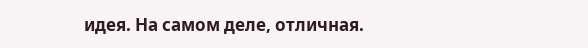идея. На самом деле, отличная.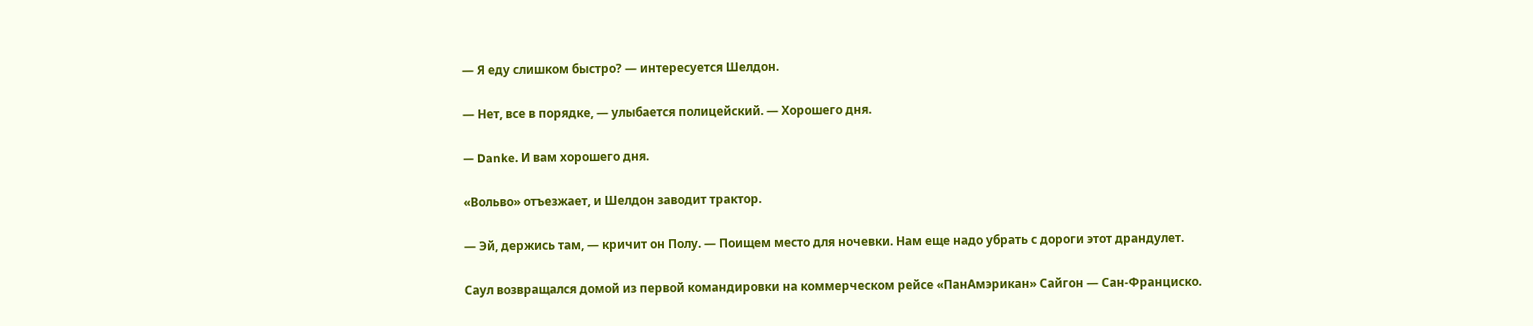— Я еду слишком быстро? — интересуется Шелдон.

— Нет, все в порядке, — улыбается полицейский. — Хорошего дня.

— Danke. И вам хорошего дня.

«Вольво» отъезжает, и Шелдон заводит трактор.

— Эй, держись там, — кричит он Полу. — Поищем место для ночевки. Нам еще надо убрать с дороги этот драндулет.

Саул возвращался домой из первой командировки на коммерческом рейсе «ПанАмэрикан» Сайгон — Сан-Франциско.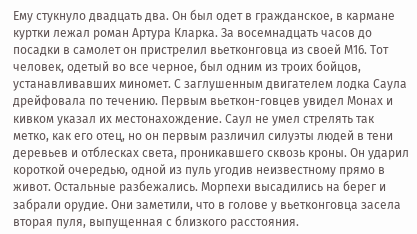Ему стукнуло двадцать два. Он был одет в гражданское, в кармане куртки лежал роман Артура Кларка. За восемнадцать часов до посадки в самолет он пристрелил вьетконговца из своей М16. Тот человек, одетый во все черное, был одним из троих бойцов, устанавливавших миномет. С заглушенным двигателем лодка Саула дрейфовала по течению. Первым вьеткон-говцев увидел Монах и кивком указал их местонахождение. Саул не умел стрелять так метко, как его отец, но он первым различил силуэты людей в тени деревьев и отблесках света, проникавшего сквозь кроны. Он ударил короткой очередью, одной из пуль угодив неизвестному прямо в живот. Остальные разбежались. Морпехи высадились на берег и забрали орудие. Они заметили, что в голове у вьетконговца засела вторая пуля, выпущенная с близкого расстояния.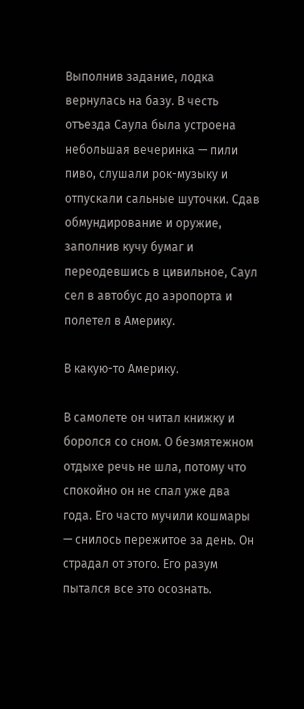Выполнив задание, лодка вернулась на базу. В честь отъезда Саула была устроена небольшая вечеринка — пили пиво, слушали рок-музыку и отпускали сальные шуточки. Сдав обмундирование и оружие, заполнив кучу бумаг и переодевшись в цивильное, Саул сел в автобус до аэропорта и полетел в Америку.

В какую-то Америку.

В самолете он читал книжку и боролся со сном. О безмятежном отдыхе речь не шла, потому что спокойно он не спал уже два года. Его часто мучили кошмары — снилось пережитое за день. Он страдал от этого. Его разум пытался все это осознать.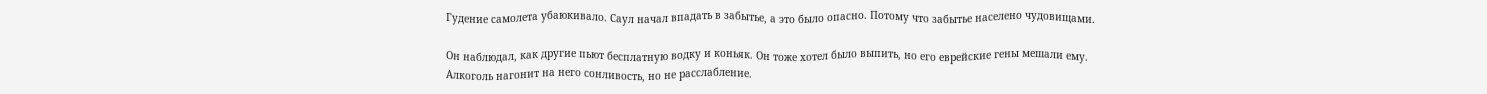Гудение самолета убаюкивало. Саул начал впадать в забытье, а это было опасно. Потому что забытье населено чудовищами.

Он наблюдал, как другие пьют бесплатную водку и коньяк. Он тоже хотел было выпить, но его еврейские гены мешали ему. Алкоголь нагонит на него сонливость, но не расслабление.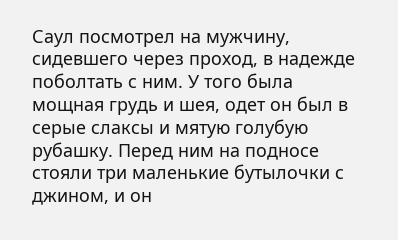Саул посмотрел на мужчину, сидевшего через проход, в надежде поболтать с ним. У того была мощная грудь и шея, одет он был в серые слаксы и мятую голубую рубашку. Перед ним на подносе стояли три маленькие бутылочки с джином, и он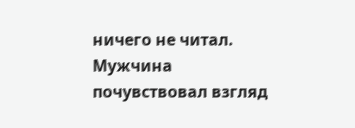ничего не читал. Мужчина почувствовал взгляд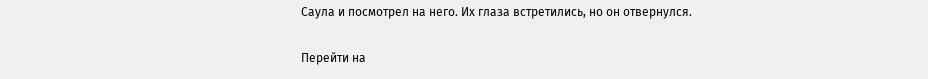Саула и посмотрел на него. Их глаза встретились, но он отвернулся.

Перейти на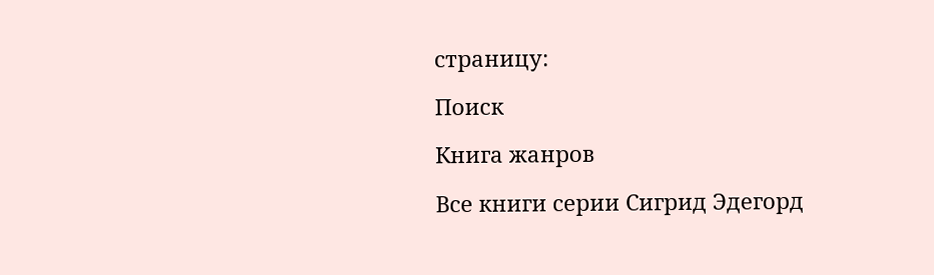страницу:

Поиск

Книга жанров

Все книги серии Сигрид Эдегорд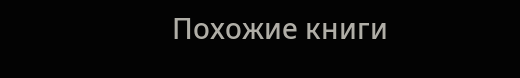Похожие книги